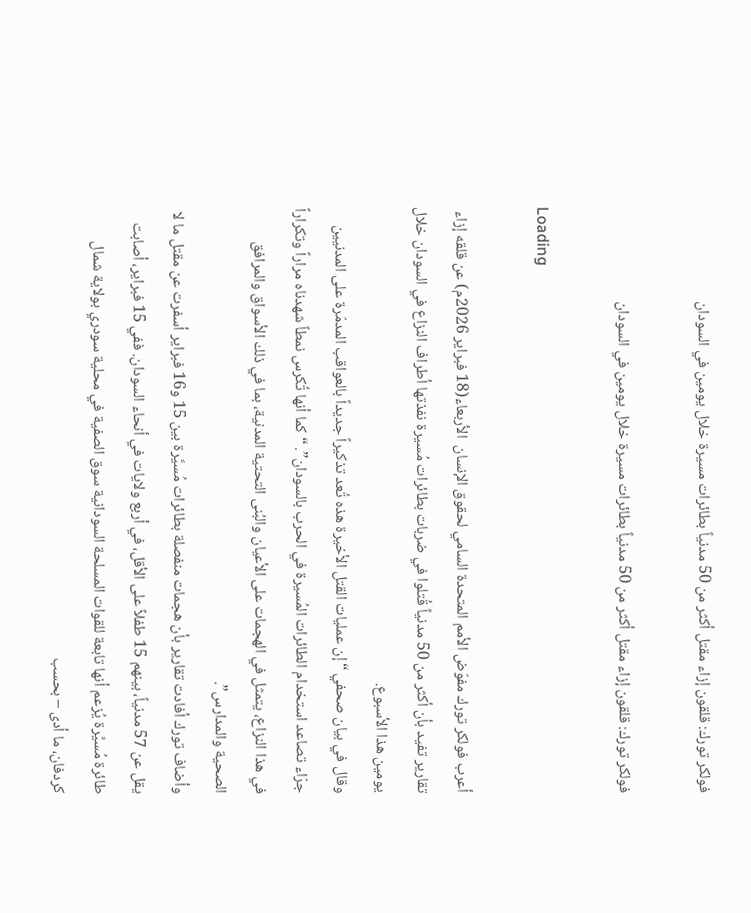فولكر تورك: قلقون إزاء مقتل أكثر من 50 مدنياً بطائرات مسيرة خلال يومين في السودان

فولكر تورك: قلقون إزاء مقتل أكثر من 50 مدنياً بطائرات مسيرة خلال يومين في السودان

Loading

أعرب فولكر تورك مفوّض الأمم المتحدة السامي لحقوق الإنسان  الأربعاء(18 فبراير 2026م) عن قلقه إزاء تقارير تفيد بأن أكثر من 50 مدنياً قُتلوا في ضربات بطائرات مُسيرة نفذتها أطراف النزاع في السودان خلال يومين هذا الأسبوع.
وقال في بيان صحفي “إن عمليات القتل الأخيرة هذه تُعد تذكيراً جديداً بالعواقب المدمّرة على المدنيين جرّاء تصاعد استخدام الطائرات المُسيرة في الحرب بالسودان”. “كما أنها تُكرس نمطاً شهدناه مراراً وتكراراً في هذا النزاع، يتمثل في الهجمات على الأعيان والبُنى التحتية المدنية، بما في ذلك الأسواق والمرافق الصحية والمدارس”.
وأضاف تورك أفادت تقارير بأن هجمات منفصلة بطائرات مُسيَّرة بين 15 و16 فبراير أسفرت عن مقتل ما لا يقل عن 57 مدنياً، بينهم 15 طفلاً على الأقل، في أربع ولايات في أنحاء السودان. ففي 15 فبراير، أصابت طائرة مُسيَّرة يُزعم أنها تابعة للقوات المسلحة السودانية سوق الصفية في محلية سودري بولاية شمال كردفان، ما أدى – بحسب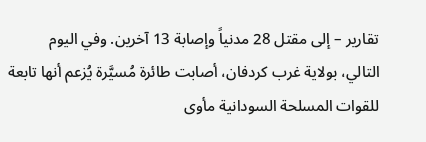تقارير – إلى مقتل 28 مدنياً وإصابة 13 آخرين. وفي اليوم التالي، بولاية غرب كردفان، أصابت طائرة مُسيَّرة يُزعم أنها تابعة للقوات المسلحة السودانية مأوى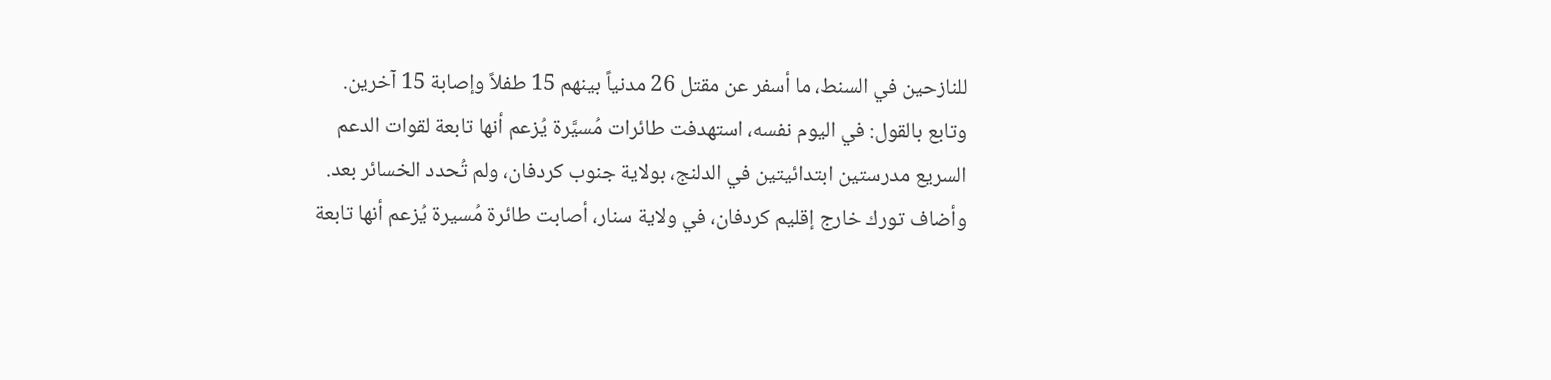للنازحين في السنط، ما أسفر عن مقتل 26 مدنياً بينهم 15 طفلاً وإصابة 15 آخرين. وتابع بالقول: في اليوم نفسه، استهدفت طائرات مُسيَّرة يُزعم أنها تابعة لقوات الدعم السريع مدرستين ابتدائيتين في الدلنج، بولاية جنوب كردفان، ولم تُحدد الخسائر بعد.
وأضاف تورك خارج إقليم كردفان، في ولاية سنار، أصابت طائرة مُسيرة يُزعم أنها تابعة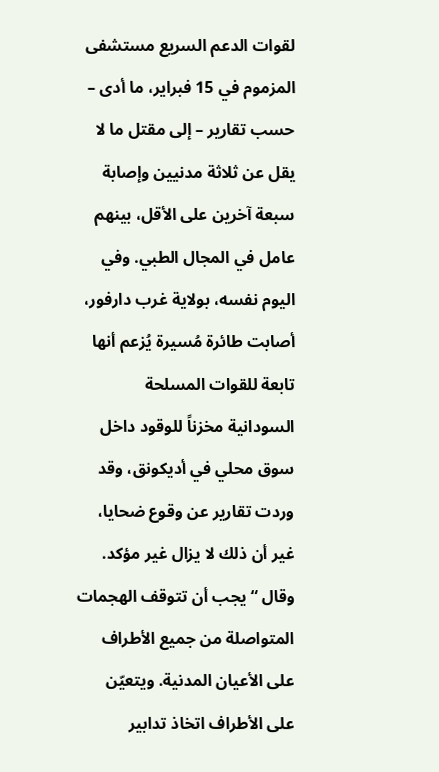لقوات الدعم السريع مستشفى المزموم في 15 فبراير، ما أدى – حسب تقارير – إلى مقتل ما لا يقل عن ثلاثة مدنيين وإصابة سبعة آخرين على الأقل، بينهم عامل في المجال الطبي. وفي اليوم نفسه، بولاية غرب دارفور، أصابت طائرة مُسيرة يُزعم أنها تابعة للقوات المسلحة السودانية مخزناً للوقود داخل سوق محلي في أديكونق، وقد وردت تقارير عن وقوع ضحايا، غير أن ذلك لا يزال غير مؤكد.
وقال “يجب أن تتوقف الهجمات المتواصلة من جميع الأطراف على الأعيان المدنية. ويتعيّن على الأطراف اتخاذ تدابير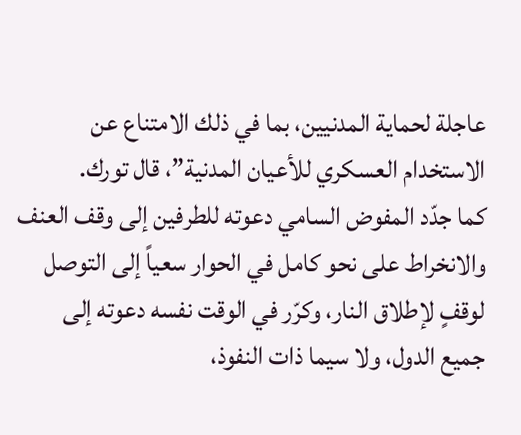عاجلة لحماية المدنيين، بما في ذلك الامتناع عن الاستخدام العسكري للأعيان المدنية”، قال تورك.
كما جدّد المفوض السامي دعوته للطرفين إلى وقف العنف والانخراط على نحو كامل في الحوار سعياً إلى التوصل لوقفٍ لإطلاق النار، وكرّر في الوقت نفسه دعوته إلى جميع الدول، ولا سيما ذات النفوذ،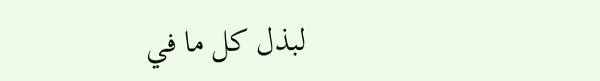لبذل كل ما في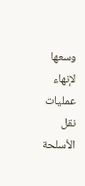وسعها لإنهاء عمليات نقل الأسلحة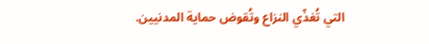التي تُغذّي النزاع وتُقوض حماية المدنيين.